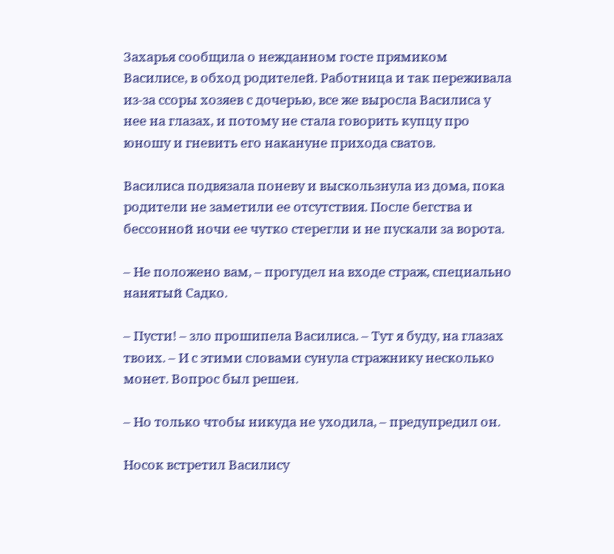Захарья сообщила о нежданном госте прямиком Василисе, в обход родителей. Работница и так переживала из-за ссоры хозяев с дочерью, все же выросла Василиса у нее на глазах, и потому не стала говорить купцу про юношу и гневить его накануне прихода сватов.

Василиса подвязала поневу и выскользнула из дома, пока родители не заметили ее отсутствия. После бегства и бессонной ночи ее чутко стерегли и не пускали за ворота.

– Не положено вам, – прогудел на входе страж, специально нанятый Садко.

– Пусти! – зло прошипела Василиса. – Тут я буду, на глазах твоих. – И с этими словами сунула стражнику несколько монет. Вопрос был решен.

– Но только чтобы никуда не уходила, – предупредил он.

Носок встретил Василису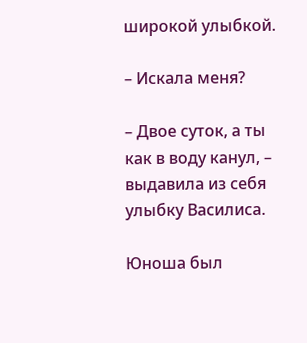широкой улыбкой.

– Искала меня?

– Двое суток, а ты как в воду канул, – выдавила из себя улыбку Василиса.

Юноша был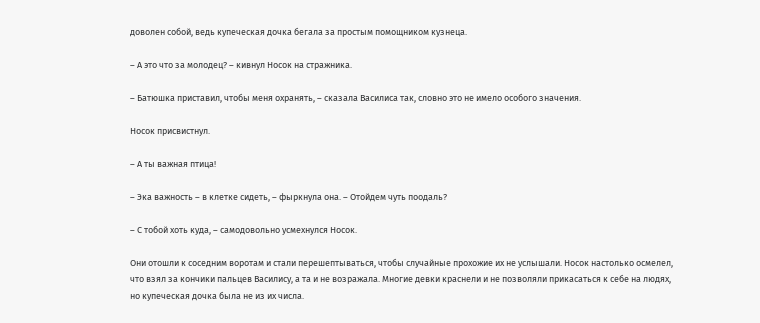доволен собой, ведь купеческая дочка бегала за простым помощником кузнеца.

– А это что за молодец? – кивнул Носок на стражника.

– Батюшка приставил, чтобы меня охранять, – сказала Василиса так, словно это не имело особого значения.

Носок присвистнул.

– А ты важная птица!

– Эка важность – в клетке сидеть, – фыркнула она. – Отойдем чуть поодаль?

– С тобой хоть куда, – самодовольно усмехнулся Носок.

Они отошли к соседним воротам и стали перешептываться, чтобы случайные прохожие их не услышали. Носок настолько осмелел, что взял за кончики пальцев Василису, а та и не возражала. Многие девки краснели и не позволяли прикасаться к себе на людях, но купеческая дочка была не из их числа.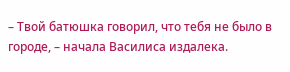– Твой батюшка говорил, что тебя не было в городе, – начала Василиса издалека.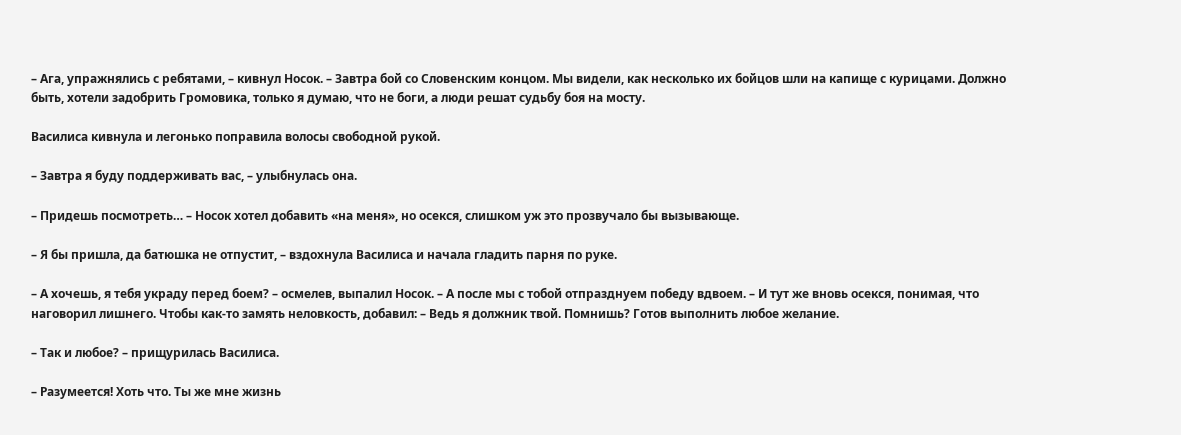– Ага, упражнялись с ребятами, – кивнул Носок. – Завтра бой со Словенским концом. Мы видели, как несколько их бойцов шли на капище с курицами. Должно быть, хотели задобрить Громовика, только я думаю, что не боги, а люди решат судьбу боя на мосту.

Василиса кивнула и легонько поправила волосы свободной рукой.

– Завтра я буду поддерживать вас, – улыбнулась она.

– Придешь посмотреть… – Носок хотел добавить «на меня», но осекся, слишком уж это прозвучало бы вызывающе.

– Я бы пришла, да батюшка не отпустит, – вздохнула Василиса и начала гладить парня по руке.

– А хочешь, я тебя украду перед боем? – осмелев, выпалил Носок. – А после мы с тобой отпразднуем победу вдвоем. – И тут же вновь осекся, понимая, что наговорил лишнего. Чтобы как-то замять неловкость, добавил: – Ведь я должник твой. Помнишь? Готов выполнить любое желание.

– Так и любое? – прищурилась Василиса.

– Разумеется! Хоть что. Ты же мне жизнь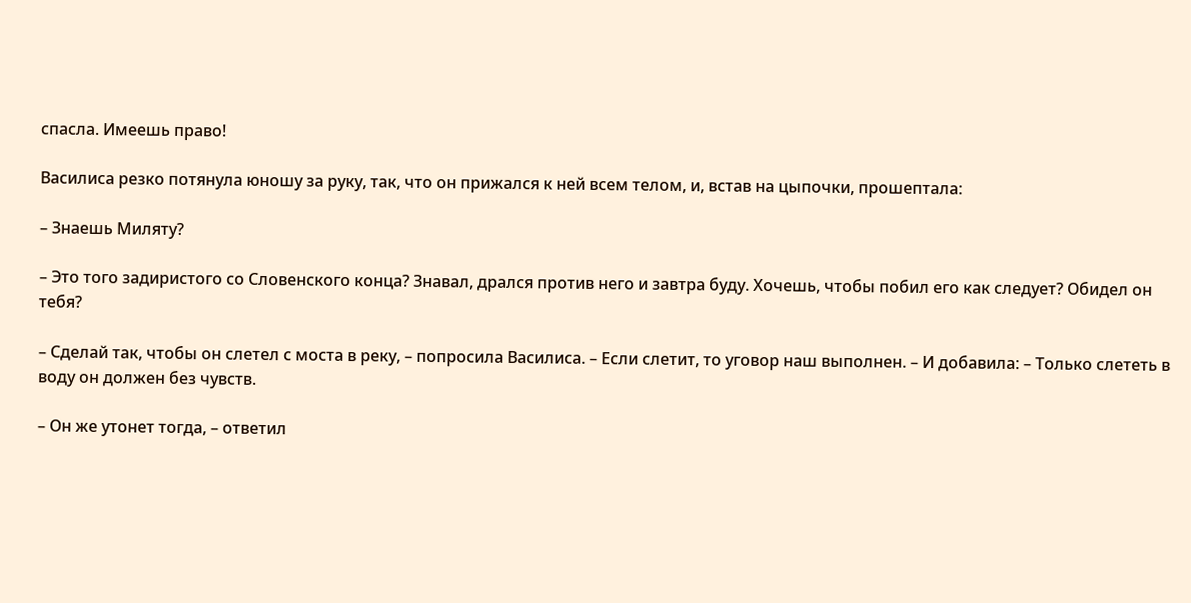спасла. Имеешь право!

Василиса резко потянула юношу за руку, так, что он прижался к ней всем телом, и, встав на цыпочки, прошептала:

– Знаешь Миляту?

– Это того задиристого со Словенского конца? Знавал, дрался против него и завтра буду. Хочешь, чтобы побил его как следует? Обидел он тебя?

– Сделай так, чтобы он слетел с моста в реку, – попросила Василиса. – Если слетит, то уговор наш выполнен. – И добавила: – Только слететь в воду он должен без чувств.

– Он же утонет тогда, – ответил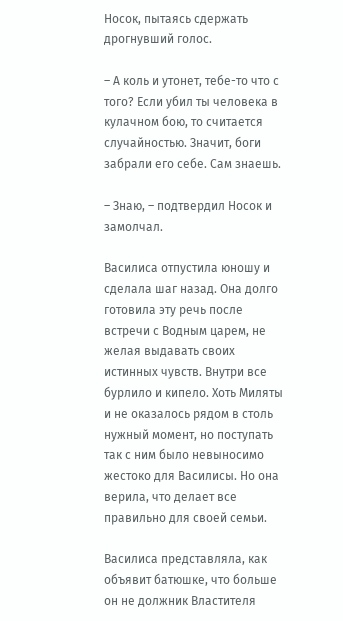Носок, пытаясь сдержать дрогнувший голос.

– А коль и утонет, тебе-то что с того? Если убил ты человека в кулачном бою, то считается случайностью. Значит, боги забрали его себе. Сам знаешь.

– Знаю, – подтвердил Носок и замолчал.

Василиса отпустила юношу и сделала шаг назад. Она долго готовила эту речь после встречи с Водным царем, не желая выдавать своих истинных чувств. Внутри все бурлило и кипело. Хоть Миляты и не оказалось рядом в столь нужный момент, но поступать так с ним было невыносимо жестоко для Василисы. Но она верила, что делает все правильно для своей семьи.

Василиса представляла, как объявит батюшке, что больше он не должник Властителя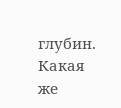глубин. Какая же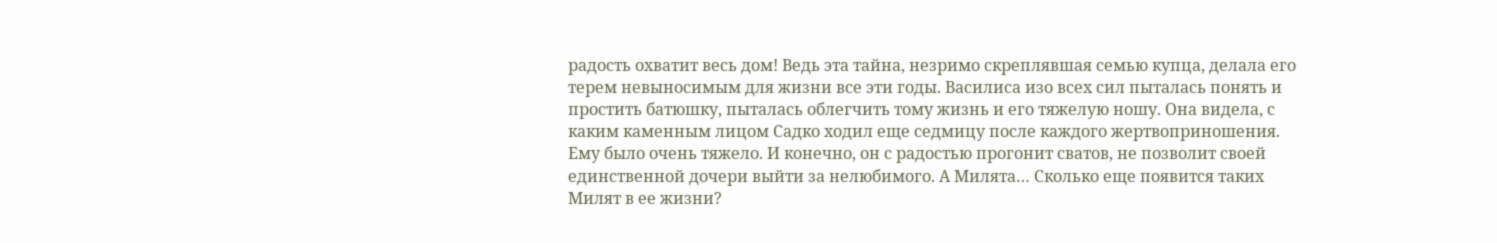радость охватит весь дом! Ведь эта тайна, незримо скреплявшая семью купца, делала его терем невыносимым для жизни все эти годы. Василиса изо всех сил пыталась понять и простить батюшку, пыталась облегчить тому жизнь и его тяжелую ношу. Она видела, с каким каменным лицом Садко ходил еще седмицу после каждого жертвоприношения. Ему было очень тяжело. И конечно, он с радостью прогонит сватов, не позволит своей единственной дочери выйти за нелюбимого. А Милята… Сколько еще появится таких Милят в ее жизни?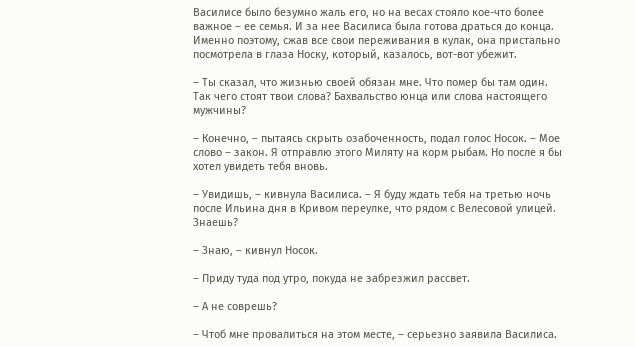Василисе было безумно жаль его, но на весах стояло кое-что более важное – ее семья. И за нее Василиса была готова драться до конца. Именно поэтому, сжав все свои переживания в кулак, она пристально посмотрела в глаза Носку, который, казалось, вот-вот убежит.

– Ты сказал, что жизнью своей обязан мне. Что помер бы там один. Так чего стоят твои слова? Бахвальство юнца или слова настоящего мужчины?

– Конечно, – пытаясь скрыть озабоченность, подал голос Носок. – Мое слово – закон. Я отправлю этого Миляту на корм рыбам. Но после я бы хотел увидеть тебя вновь.

– Увидишь, – кивнула Василиса. – Я буду ждать тебя на третью ночь после Ильина дня в Кривом переулке, что рядом с Велесовой улицей. Знаешь?

– Знаю, – кивнул Носок.

– Приду туда под утро, покуда не забрезжил рассвет.

– А не соврешь?

– Чтоб мне провалиться на этом месте, – серьезно заявила Василиса.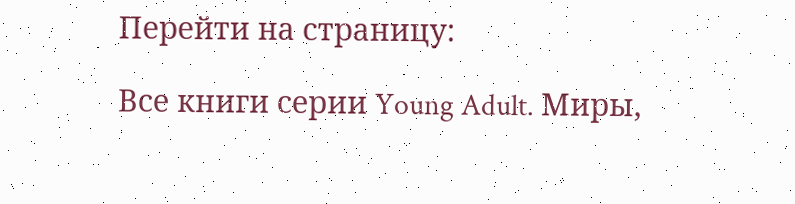Перейти на страницу:

Все книги серии Young Adult. Миры,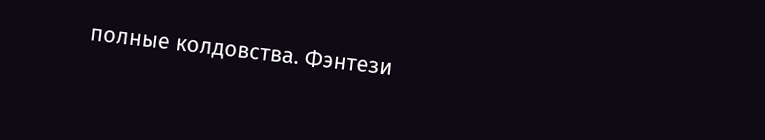полные колдовства. Фэнтези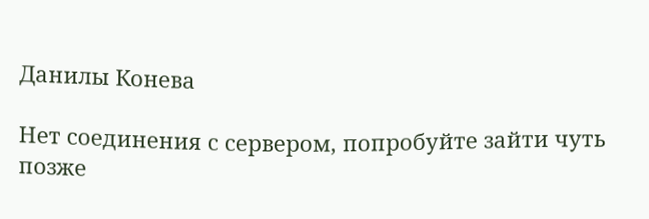Данилы Конева

Нет соединения с сервером, попробуйте зайти чуть позже